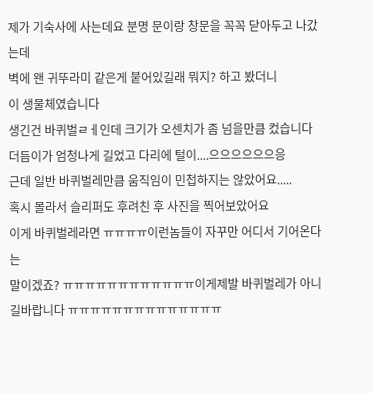제가 기숙사에 사는데요 분명 문이랑 창문을 꼭꼭 닫아두고 나갔는데
벽에 왠 귀뚜라미 같은게 붙어있길래 뭐지? 하고 봤더니
이 생물체였습니다
생긴건 바퀴벌ㄹㅔ인데 크기가 오센치가 좀 넘을만큼 컸습니다
더듬이가 엄청나게 길었고 다리에 털이....으으으으으으응
근데 일반 바퀴벌레만큼 움직임이 민첩하지는 않았어요.....
혹시 몰라서 슬리퍼도 후려친 후 사진을 찍어보았어요
이게 바퀴벌레라면 ㅠㅠㅠㅠ이런놈들이 자꾸만 어디서 기어온다는
말이겠죠? ㅠㅠㅠㅠㅠㅠㅠㅠㅠㅠㅠㅠ이게제발 바퀴벌레가 아니길바랍니다 ㅠㅠㅠㅠㅠㅠㅠㅠㅠㅠㅠㅠㅠㅠ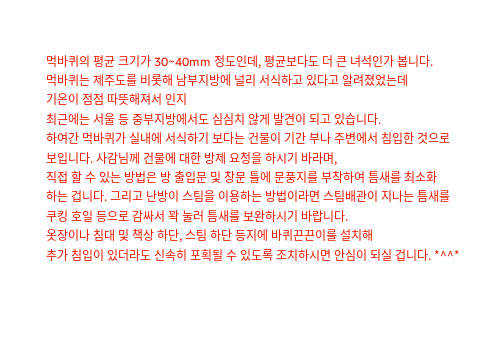먹바퀴의 평균 크기가 30~40mm 정도인데, 평균보다도 더 큰 녀석인가 봅니다.
먹바퀴는 제주도를 비롯해 남부지방에 널리 서식하고 있다고 알려졌었는데
기온이 점점 따뜻해져서 인지
최근에는 서울 등 중부지방에서도 심심치 않게 발견이 되고 있습니다.
하여간 먹바퀴가 실내에 서식하기 보다는 건물이 기간 부나 주변에서 침입한 것으로
보입니다. 사감님께 건물에 대한 방제 요청을 하시기 바라며,
직접 할 수 있는 방법은 방 출입문 및 창문 틀에 문풍지를 부착하여 틈새를 최소화
하는 겁니다. 그리고 난방이 스팀을 이용하는 방법이라면 스팀배관이 지나는 틈새를
쿠킹 호일 등으로 감싸서 꽉 눌러 틈새를 보완하시기 바랍니다.
옷장이나 침대 및 책상 하단, 스팀 하단 등지에 바퀴끈끈이를 설치해
추가 침입이 있더라도 신속히 포획될 수 있도록 조치하시면 안심이 되실 겁니다. *^^*